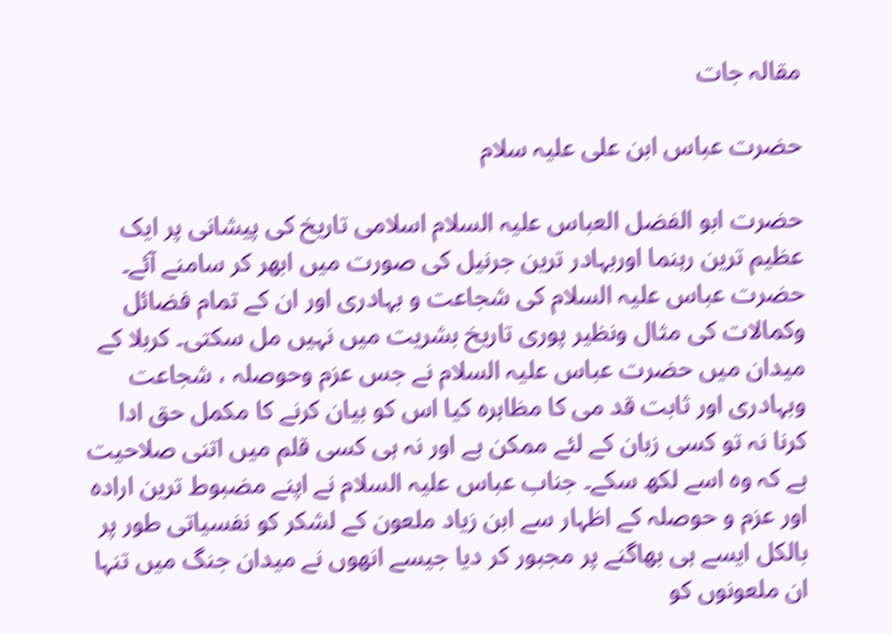مقالہ جات

حضرت عباس ابن علی علیہ سلام

حضرت ابو الفضل العباس علیہ السلام اسلامی تاریخ کی پیشانی پر ایک عظیم ترین رہنما اوربہادر ترین جرنیل کی صورت میں ابھر کر سامنے آئے۔
حضرت عباس علیہ السلام کی شجاعت و بہادری اور ان کے تمام فضائل وکمالات کی مثال ونظیر پوری تاریخ بشریت میں نہیں مل سکتی۔ کربلا کے میدان میں حضرت عباس علیہ السلام نے جس عزم وحوصلہ ، شجاعت وبہادری اور ثابت قد می کا مظاہرہ کیا اس کو بیان کرنے کا مکمل حق ادا کرنا نہ تو کسی زبان کے لئے ممکن ہے اور نہ ہی کسی قلم میں اتنی صلاحیت ہے کہ وہ اسے لکھ سکے۔ جناب عباس علیہ السلام نے اپنے مضبوط ترین ارادہ اور عزم و حوصلہ کے اظہار سے ابن زیاد ملعون کے لشکر کو نفسیاتی طور پر بالکل ایسے ہی بھاگنے پر مجبور کر دیا جیسے انھوں نے میدان جنگ میں تنہا ان ملعونوں کو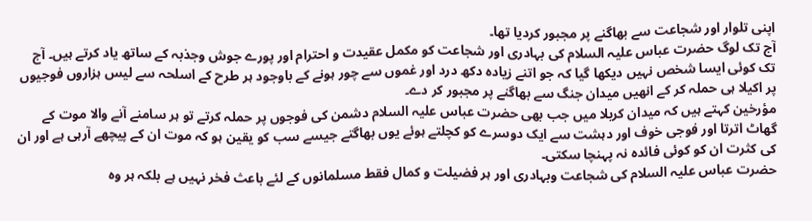اپنی تلوار اور شجاعت سے بھاگنے پر مجبور کردیا تھا۔
آج تک لوگ حضرت عباس علیہ السلام کی بہادری اور شجاعت کو مکمل عقیدت و احترام اور پورے جوش وجذبہ کے ساتھ یاد کرتے ہیں۔ آج تک کوئی ایسا شخص نہیں دیکھا گیا کہ جو اتنے زیادہ دکھ درد اور غموں سے چور ہونے کے باوجود ہر طرح کے اسلحہ سے لیس ہزاروں فوجیوں پر اکیلا ہی حملہ کر کے انھیں میدان جنگ سے بھاگنے پر مجبور کر دے۔
مؤرخین کہتے ہیں کہ میدان کربلا میں جب بھی حضرت عباس علیہ السلام دشمن کی فوجوں پر حملہ کرتے تو ہر سامنے آنے والا موت کے گھاٹ اترتا اور فوجی خوف اور دہشت سے ایک دوسرے کو کچلتے ہوئے یوں بھاگتے جیسے سب کو یقین ہو کہ موت ان کے پیچھے آرہی ہے اور ان کی کثرت ان کو کوئی فائدہ نہ پہنچا سکتی۔
حضرت عباس علیہ السلام کی شجاعت وبہادری اور ہر فضیلت و کمال فقط مسلمانوں کے لئے باعث فخر نہیں ہے بلکہ ہر وہ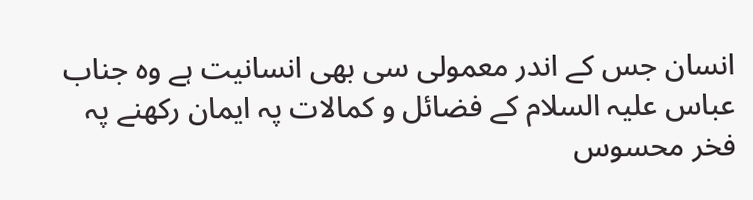انسان جس کے اندر معمولی سی بھی انسانیت ہے وہ جناب عباس علیہ السلام کے فضائل و کمالات پہ ایمان رکھنے پہ فخر محسوس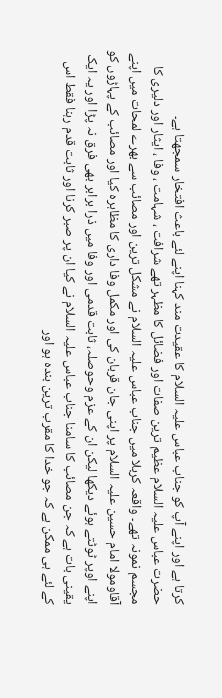کرتا ہے اور اپنے آپ کو جناب عباس علیہ السلام کا عقیدت مند کہنا اپنے لئے باعث افتخار سمجھتا ہے۔
حضرت عباس علیہ السلام عظیم ترین صفات اور فضائل کا مظہر تھے شرافت ، شہامت ، وفا ، ایثار اور دلیری کا مجسم نمونہ تھے۔ واقعہ کربلا میں جناب عباس علیہ السلام نے مشکل ترین اور مصائب سے بھرے لمحات میں اپنے آقاومولا امام حسین علیہ السلام پر اپنی جان قربان کی اور مکمل وفا داری کا مظاہرہ کیا اور مصائب کے پہاڑوں کو اپنے اوپر ٹوٹتے ہوئے دیکھا لیکن ان کے عزم وحوصلہ، ثابت قدمی اور وفا میں ذرا برابر بھی فرق نہ پڑا اور یہ ایک یقینی بات ہے کہ جن مصائب کا سامنا جناب عباس علیہ السلام نے کیا ان پر صبر کرنا اور ثابت قدم رہنا فقط اس کے لئے ہی ممکن ہے کہ جو خدا کا مقرب ترین بندہ ہو اور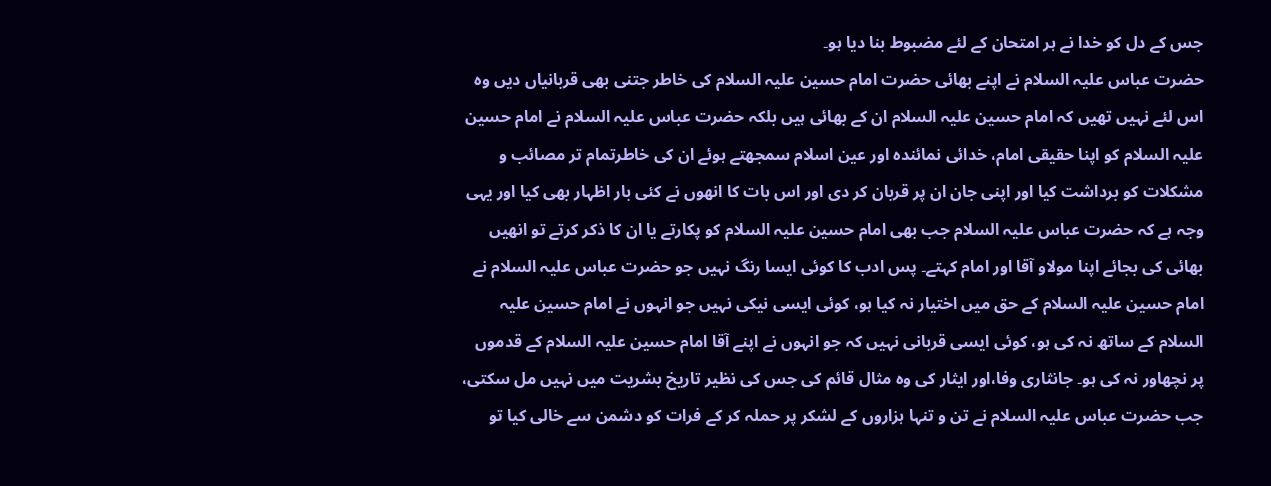جس کے دل کو خدا نے ہر امتحان کے لئے مضبوط بنا دیا ہو۔
حضرت عباس علیہ السلام نے اپنے بھائی حضرت امام حسین علیہ السلام کی خاطر جتنی بھی قربانیاں دیں وہ اس لئے نہیں تھیں کہ امام حسین علیہ السلام ان کے بھائی ہیں بلکہ حضرت عباس علیہ السلام نے امام حسین علیہ السلام کو اپنا حقیقی امام، خدائی نمائندہ اور عین اسلام سمجھتے ہوئے ان کی خاطرتمام تر مصائب و مشکلات کو برداشت کیا اور اپنی جان ان پر قربان کر دی اور اس بات کا انھوں نے کئی بار اظہار بھی کیا اور یہی وجہ ہے کہ حضرت عباس علیہ السلام جب بھی امام حسین علیہ السلام کو پکارتے یا ان کا ذکر کرتے تو انھیں بھائی کی بجائے اپنا مولاو آقا اور امام کہتے۔ پس ادب کا کوئی ایسا رنگ نہیں جو حضرت عباس علیہ السلام نے امام حسین علیہ السلام کے حق میں اختیار نہ کیا ہو، کوئی ایسی نیکی نہیں جو انہوں نے امام حسین علیہ السلام کے ساتھ نہ کی ہو، کوئی ایسی قربانی نہیں کہ جو انہوں نے اپنے آقا امام حسین علیہ السلام کے قدموں پر نچھاور نہ کی ہو۔ جانثاری وفا،اور ایثار کی وہ مثال قائم کی جس کی نظیر تاریخ بشریت میں نہیں مل سکتی، جب حضرت عباس علیہ السلام نے تن و تنہا ہزاروں کے لشکر پر حملہ کر کے فرات کو دشمن سے خالی کیا تو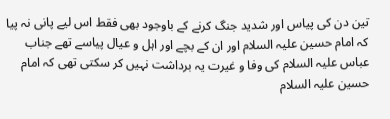تین دن کی پیاس اور شدید جنگ کرنے کے باوجود بھی فقط اس لیے پانی نہ پیا کہ امام حسین علیہ السلام اور ان کے بچے اور اہل و عیال پیاسے تھے جناب عباس علیہ السلام کی وفا و غیرت یہ برداشت نہیں کر سکتی تھی کہ امام حسین علیہ السلام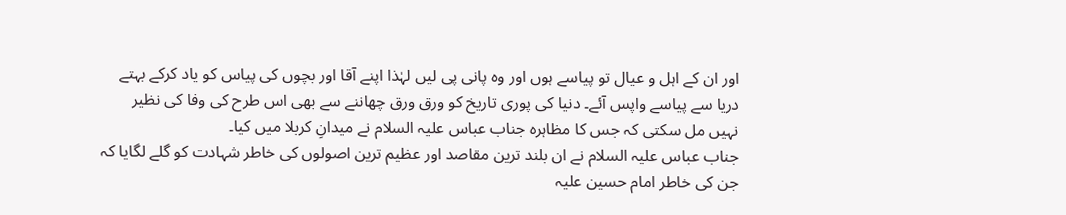اور ان کے اہل و عیال تو پیاسے ہوں اور وہ پانی پی لیں لہٰذا اپنے آقا اور بچوں کی پیاس کو یاد کرکے بہتے دریا سے پیاسے واپس آئے۔ دنیا کی پوری تاریخ کو ورق ورق چھاننے سے بھی اس طرح کی وفا کی نظیر نہیں مل سکتی کہ جس کا مظاہرہ جناب عباس علیہ السلام نے میدانِ کربلا میں کیا۔
جناب عباس علیہ السلام نے ان بلند ترین مقاصد اور عظیم ترین اصولوں کی خاطر شہادت کو گلے لگایا کہ جن کی خاطر امام حسین علیہ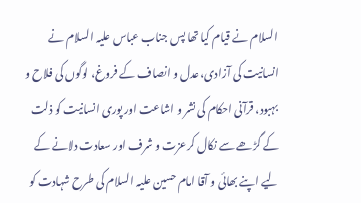السلام نے قیام کیا تھا پس جناب عباس علیہ السلام نے انسانیت کی آزادی،عدل و انصاف کے فروغ، لوگوں کی فلاح و بہبود، قرآنی احکام کی نشر و اشاعت اور پوری انسانیت کو ذلت کے گڑھے سے نکال کرعزت و شرف اور سعادت دلانے کے لیے اپنے بھائی و آقا امام حسین علیہ السلام کی طرح شہادت کو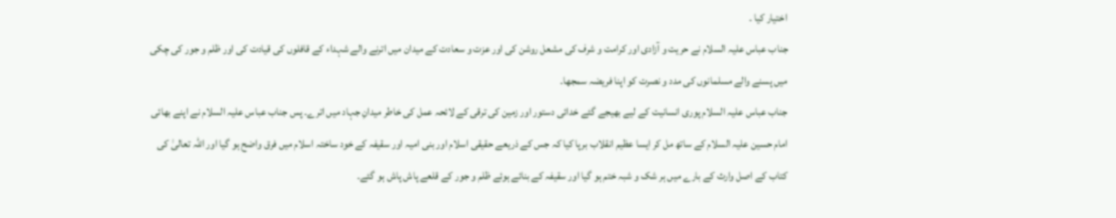اختیار کیا ۔
جناب عباس علیہ السلام نے حریت و آزادی اور کرامت و شرف کی مشعل روشن کی اور عزت و سعادت کے میدان میں اترنے والے شہداء کے قافلوں کی قیادت کی اور ظلم و جور کی چکی میں پسنے والے مسلمانوں کی مدد و نصرت کو اپنا فریضہ سمجھا۔
جناب عباس علیہ السلام پوری انسانیت کے لیے بھیجے گئے خدائی دستور اور زمین کی ترقی کے لائحہ عمل کی خاطر میدانِ جہاد میں اترے۔ پس جناب عباس علیہ السلام نے اپنے بھائی امام حسین علیہ السلام کے ساتھ مل کر ایسا عظیم انقلاب برپا کیا کہ جس کے ذریعے حقیقی اسلام اور بنی امیہ اور سقیفہ کے خود ساختہ اسلام میں فرق واضح ہو گیا اور اللہ تعالیٰ کی کتاب کے اصل وارث کے بارے میں ہر شک و شبہ ختم ہو گیا اور سقیفہ کے بنائے ہوئے ظلم و جور کے قلعے پاش پاش ہو گئے۔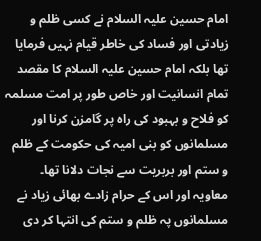امام حسین علیہ السلام نے کسی ظلم و زیادتی اور فساد کی خاطر قیام نہیں فرمایا تھا بلکہ امام حسین علیہ السلام کا مقصد تمام انسانیت اور خاص طور پر امت مسلمہ کو فلاح و بہبود کی راہ پر گامزن کرنا اور مسلمانوں کو بنی امیہ کی حکومت کے ظلم و ستم اور بربریت سے نجات دلانا تھا۔
معاویہ اور اس کے حرام زادے بھائی زیاد نے مسلمانوں پہ ظلم و ستم کی انتہا کر دی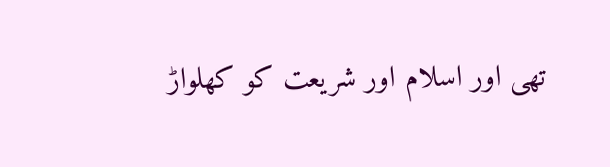تھی اور اسلام اور شریعت کو کھلواڑ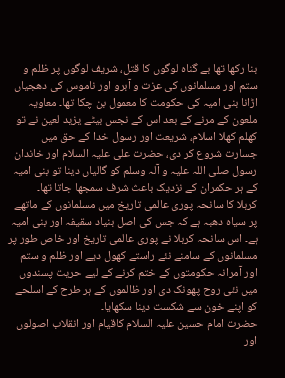بنا رکھا تھا بے گناہ لوگوں کا قتل، شریف لوگوں پر ظلم و ستم اور مسلمانوں کی عزت و آبرو اور ناموس کی دھجیاں اڑانا بنی امیہ کی حکومت کا معمول بن چکا تھا۔ معاویہ ملعون کے مرنے کے بعد اس کے نجس بیٹے یزید لعین نے تو کھلم کھلا اسلام، شریعت اور رسول خدا کے حق میں جسارت شروع کر دی، حضرت علی علیہ السلام اور خاندان رسول صلی اللہ علیہ و آلہ وسلم کو گالیاں دینا تو بنی امیہ کے ہر حکمران کے نزدیک باعث شرف سمجھا جاتا تھا۔
کربلا کا سانحہ پوری عالمی تاریخ میں مسلمانوں کے ماتھے پر سیاہ دھبہ ہے کہ جس کی اصل بنیاد سقیفہ اور بنی امیہ ہے۔ اس سانحہ کربلا نے پوری عالمی تاریخ اور خاص طور پر مسلمانوں کے سامنے نئے راستے کھول دیے اور ظلم و ستم اور آمرانہ حکومتوں کے ختم کرنے کے لیے حریت پسندوں میں نئی روح پھونک دی اور ظالموں کے ہر طرح کے اسلحے کو اپنے خون سے شکست دینا سکھایا۔
حضرت امام حسین علیہ السلام کاقیام اور انقلاب اصولوں اور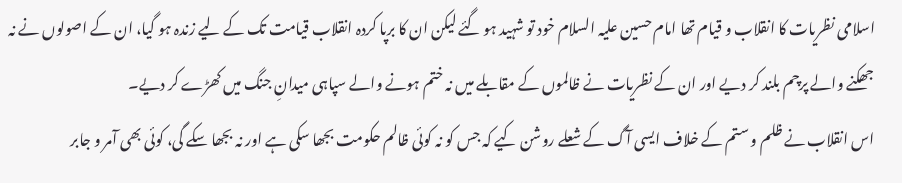اسلامی نظریات کا انقلاب و قیام تھا امام حسین علیہ السلام خود تو شہید ہو گئے لیکن ان کا برپا کردہ انقلاب قیامت تک کے لیے زندہ ہو گیا، ان کے اصولوں نے نہ جھکنے والے پرچم بلند کر دیے اور ان کے نظریات نے ظالموں کے مقابلے میں نہ ختم ہونے والے سپاہی میدانِ جنگ میں کھڑے کر دیے۔
اس انقلاب نے ظلم و ستم کے خلاف ایسی آگ کے شعلے روشن کیے کہ جس کو نہ کوئی ظالم حکومت بجھا سکی ہے اور نہ بجھا سکے گی، کوئی بھی آمر و جابر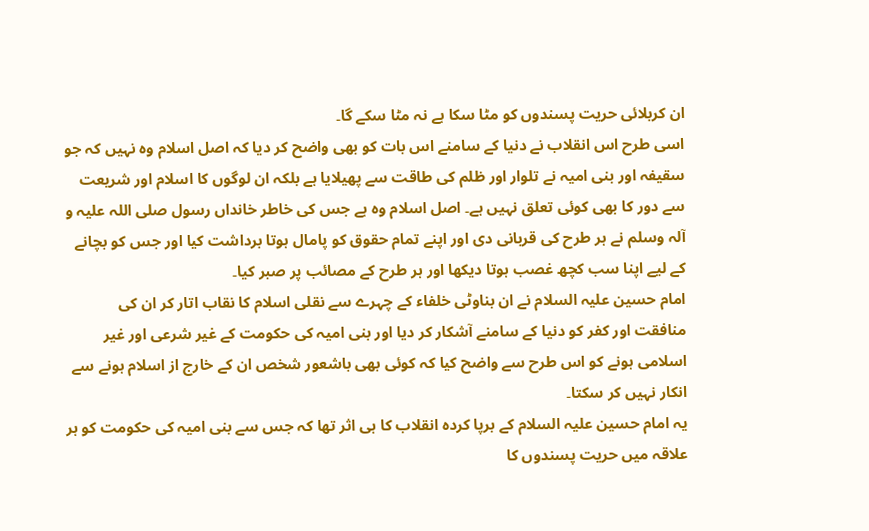ان کربلائی حریت پسندوں کو مٹا سکا ہے نہ مٹا سکے گا۔
اسی طرح اس انقلاب نے دنیا کے سامنے اس بات کو بھی واضح کر دیا کہ اصل اسلام وہ نہیں کہ جو سقیفہ اور بنی امیہ نے تلوار اور ظلم کی طاقت سے پھیلایا ہے بلکہ ان لوگوں کا اسلام اور شریعت سے دور کا بھی کوئی تعلق نہیں ہے۔ اصل اسلام وہ ہے جس کی خاطر خانداں رسول صلی اللہ علیہ و آلہ وسلم نے ہر طرح کی قربانی دی اور اپنے تمام حقوق کو پامال ہوتا برداشت کیا اور جس کو بچانے کے لیے اپنا سب کچھ غصب ہوتا دیکھا اور ہر طرح کے مصائب پر صبر کیا۔
امام حسین علیہ السلام نے ان بناوٹی خلفاء کے چہرے سے نقلی اسلام کا نقاب اتار کر ان کی منافقت اور کفر کو دنیا کے سامنے آشکار کر دیا اور بنی امیہ کی حکومت کے غیر شرعی اور غیر اسلامی ہونے کو اس طرح سے واضح کیا کہ کوئی بھی باشعور شخص ان کے خارج از اسلام ہونے سے انکار نہیں کر سکتا۔
یہ امام حسین علیہ السلام کے برپا کردہ انقلاب کا ہی اثر تھا کہ جس سے بنی امیہ کی حکومت کو ہر علاقہ میں حریت پسندوں کا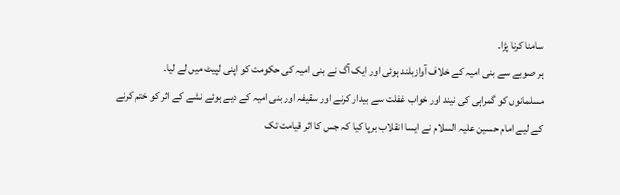سامنا کرنا پڑا۔
ہر صوبے سے بنی امیہ کے خلاف آوازبلند ہوئی اور ایک آگ نے بنی امیہ کی حکومت کو اپنی لپیٹ میں لے لیا۔
مسلمانوں کو گمراہی کی نیند اور خواب غفلت سے بیدار کرنے اور سقیفہ اور بنی امیہ کے دیے ہوئے نشے کے اثر کو ختم کرنے کے لیے امام حسین علیہ السلام نے ایسا انقلاب برپا کیا کہ جس کا اثر قیامت تک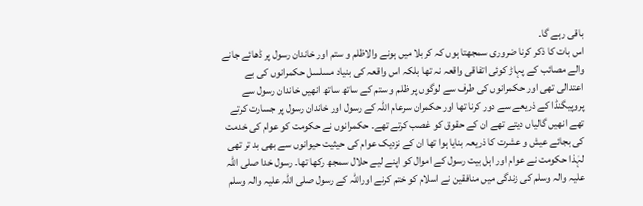باقی رہے گا۔
اس بات کا ذکر کرنا ضروری سمجھتا ہوں کہ کربلا میں ہونے والاظلم و ستم اور خاندان رسول پر ڈھائے جانے والے مصائب کے پہاڑ کوئی اتفاقی واقعہ نہ تھا بلکہ اس واقعہ کی بنیاد مسلسل حکمرانوں کی بے اعتدالی تھی اور حکمرانوں کی طرف سے لوگوں پر ظلم و ستم کے ساتھ ساتھ انھیں خاندان رسول سے پروپیگنڈا کے ذریعے سے دور کرنا تھا اور حکمران سرعام اللہ کے رسول اور خاندان رسول پر جسارت کرتے تھے انھیں گالیاں دیتے تھے ان کے حقوق کو غصب کرتے تھے۔ حکمرانوں نے حکومت کو عوام کی خدمت کی بجائے عیش و عشرت کا ذریعہ بنایا ہوا تھا ان کے نزدیک عوام کی حیثیت حیوانوں سے بھی بد تر تھی لہٰذا حکومت نے عوام اور اہل بیت رسول کے اموال کو اپنے لیے حلال سمجھ رکھا تھا۔ رسول خدا صلی اللہ علیہ والہ وسلم کی زندگی میں منافقین نے اسلام کو ختم کرنے اوراللہ کے رسول صلی اللہ علیہ والہ وسلم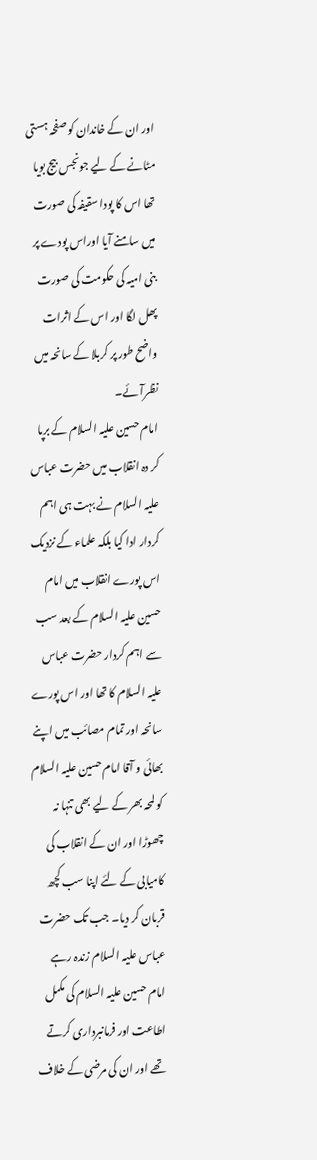اور ان کے خاندان کو صفحہ ہستی مٹانے کے لیے جونجس بیج بویا تھا اس کا پودا سقیفہ کی صورت میں سامنے آیا اوراس پودے پر بنی امیہ کی حکومت کی صورت پھل لگا اور اس کے اثرات واضح طور پر کربلا کے سانحہ میں نظرآئے۔
امام حسین علیہ السلام کے برپا کر دہ انقلاب میں حضرت عباس علیہ السلام نے بہت ہی اہم کردار ادا کیا بلکہ علماء کے نزدیک اس پورے انقلاب میں امام حسین علیہ السلام کے بعد سب سے اہم کردار حضرت عباس علیہ السلام کا تھا اور اس پورے سانحہ اور تمام مصائب میں اپنے بھائی و آقا امام حسین علیہ السلام کو لمحہ بھر کے لیے بھی تنہا نہ چھوڑا اور ان کے انقلاب کی کامیابی کے لئے اپنا سب کچھ قربان کر دیا۔ جب تک حضرت عباس علیہ السلام زندہ رہے امام حسین علیہ السلام کی مکمل اطاعت اور فرمانبرداری کرتے تھے اور ان کی مرضی کے خلاف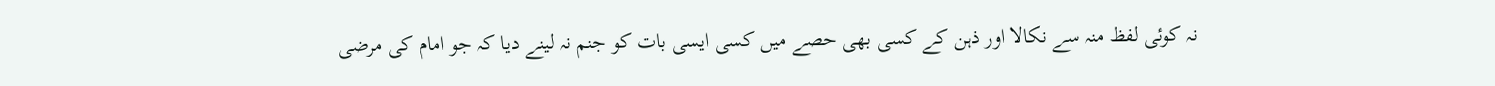نہ کوئی لفظ منہ سے نکالا اور ذہن کے کسی بھی حصے میں کسی ایسی بات کو جنم نہ لینے دیا کہ جو امام کی مرضی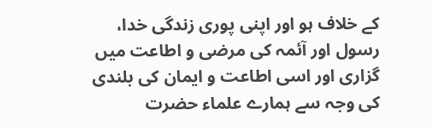کے خلاف ہو اور اپنی پوری زندگی خدا، رسول اور آئمہ کی مرضی و اطاعت میں گزاری اور اسی اطاعت و ایمان کی بلندی کی وجہ سے ہمارے علماء حضرت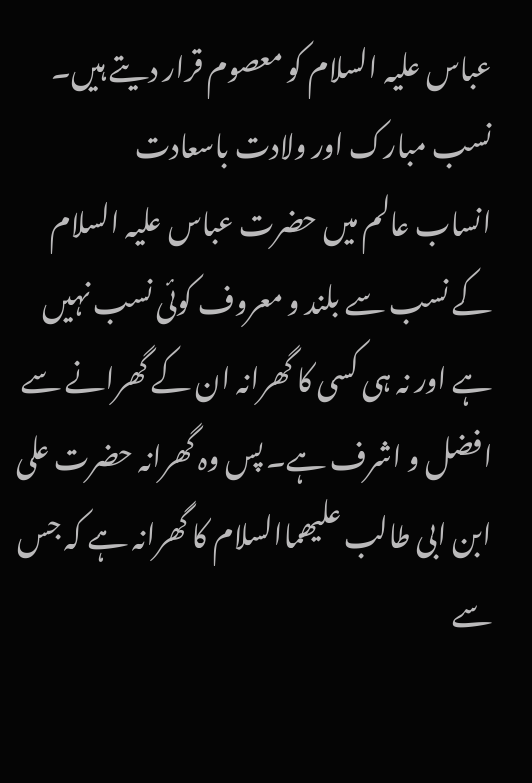عباس علیہ السلام کو معصوم قرار دیتے ہیں۔
نسب مبارک اور ولادت باسعادت
انساب عالم میں حضرت عباس علیہ السلام کے نسب سے بلند و معروف کوئی نسب نہیں ہے اور نہ ہی کسی کا گھرانہ ان کے گھرانے سے افضل و اشرف ہے۔ پس وہ گھرانہ حضرت علی ابن ابی طالب علیھماالسلام کا گھرانہ ہے کہ جس سے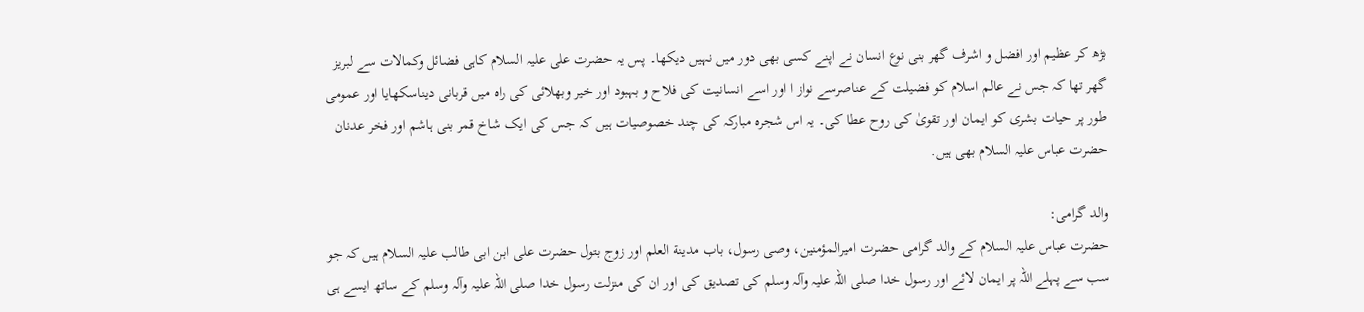بڑھ کر عظیم اور افضل و اشرف گھر بنی نوع انسان نے اپنے کسی بھی دور میں نہیں دیکھا۔ پس یہ حضرت علی علیہ السلام کاہی فضائل وکمالات سے لبریز گھر تھا کہ جس نے عالم اسلام کو فضیلت کے عناصرسے نواز ا اور اسے انسانیت کی فلاح و بہبود اور خیر وبھلائی کی راہ میں قربانی دیناسکھایا اور عمومی طور پر حیات بشری کو ایمان اور تقویٰ کی روح عطا کی۔ یہ اس شجرہ مبارکہ کی چند خصوصیات ہیں کہ جس کی ایک شاخ قمر بنی ہاشم اور فخر عدنان حضرت عباس علیہ السلام بھی ہیں.

والد گرامی:
حضرت عباس علیہ السلام کے والد گرامی حضرت امیرالمؤمنین، وصی رسول، باب مدینة العلم اور زوج بتول حضرت علی ابن ابی طالب علیہ السلام ہیں کہ جو سب سے پہلے اللہ پر ایمان لائے اور رسول خدا صلی اللہ علیہ وآلہ وسلم کی تصدیق کی اور ان کی منزلت رسول خدا صلی اللہ علیہ وآلہ وسلم کے ساتھ ایسے ہی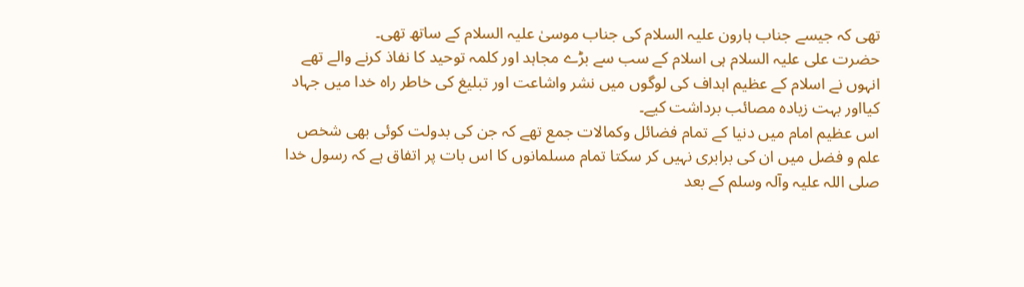تھی کہ جیسے جناب ہارون علیہ السلام کی جناب موسیٰ علیہ السلام کے ساتھ تھی۔
حضرت علی علیہ السلام ہی اسلام کے سب سے بڑے مجاہد اور کلمہ توحید کا نفاذ کرنے والے تھے انہوں نے اسلام کے عظیم اہداف کی لوگوں میں نشر واشاعت اور تبلیغ کی خاطر راہ خدا میں جہاد کیااور بہت زیادہ مصائب برداشت کیے۔
اس عظیم امام میں دنیا کے تمام فضائل وکمالات جمع تھے کہ جن کی بدولت کوئی بھی شخص علم و فضل میں ان کی برابری نہیں کر سکتا تمام مسلمانوں کا اس بات پر اتفاق ہے کہ رسول خدا صلی اللہ علیہ وآلہ وسلم کے بعد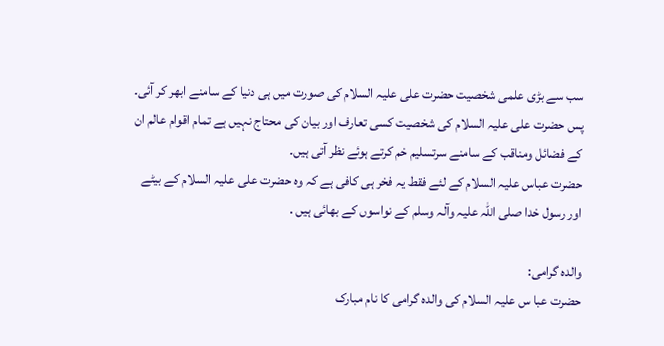سب سے بڑی علمی شخصیت حضرت علی علیہ السلام کی صورت میں ہی دنیا کے سامنے ابھر کر آئی۔
پس حضرت علی علیہ السلام کی شخصیت کسی تعارف اور بیان کی محتاج نہیں ہے تمام اقوام عالم ان کے فضائل ومناقب کے سامنے سرتسلیم خم کرتے ہوئے نظر آتی ہیں۔
حضرت عباس علیہ السلام کے لئے فقط یہ فخر ہی کافی ہے کہ وہ حضرت علی علیہ السلام کے بیٹے اور رسول خدا صلی اللہ علیہ وآلہ وسلم کے نواسوں کے بھائی ہیں .

والدہ گرامی:
حضرت عبا س علیہ السلام کی والدہ گرامی کا نام مبارک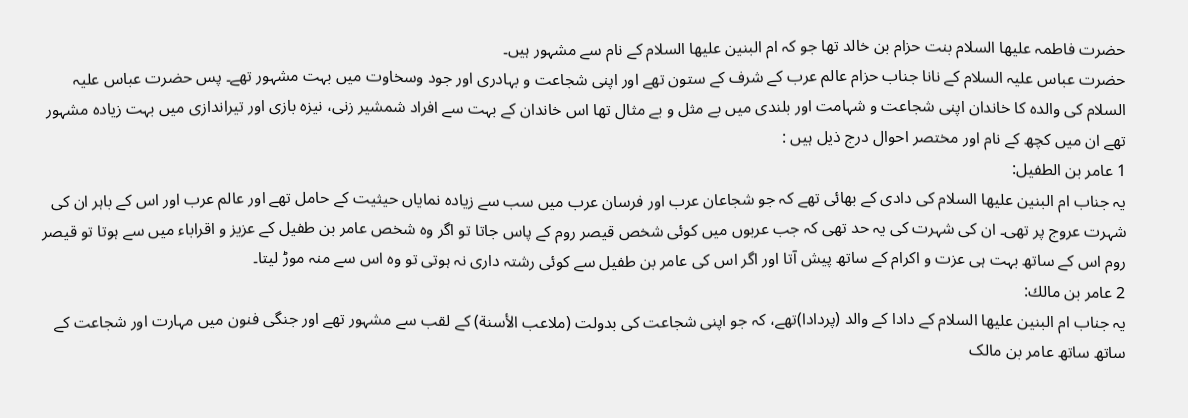حضرت فاطمہ علیھا السلام بنت حزام بن خالد تھا جو کہ ام البنین علیھا السلام کے نام سے مشہور ہیں۔
حضرت عباس علیہ السلام کے نانا جناب حزام عالم عرب کے شرف کے ستون تھے اور اپنی شجاعت و بہادری اور جود وسخاوت میں بہت مشہور تھے۔ پس حضرت عباس علیہ السلام کی والدہ کا خاندان اپنی شجاعت و شہامت اور بلندی میں بے مثل و بے مثال تھا اس خاندان کے بہت سے افراد شمشیر زنی، نیزہ بازی اور تیراندازی میں بہت زیادہ مشہور تھے ان میں کچھ کے نام اور مختصر احوال درج ذیل ہیں :
1 عامر بن الطفيل:
یہ جناب ام البنین علیھا السلام کی دادی کے بھائی تھے کہ جو شجاعان عرب اور فرسان عرب میں سب سے زیادہ نمایاں حیثیت کے حامل تھے اور عالم عرب اور اس کے باہر ان کی شہرت عروج پر تھی۔ ان کی شہرت کی یہ حد تھی کہ جب عربوں میں کوئی شخص قیصر روم کے پاس جاتا تو اگر وہ شخص عامر بن طفیل کے عزیز و اقراباء میں سے ہوتا تو قیصر روم اس کے ساتھ بہت ہی عزت و اکرام کے ساتھ پیش آتا اور اگر اس کی عامر بن طفیل سے کوئی رشتہ داری نہ ہوتی تو وہ اس سے منہ موڑ لیتا۔
2 عامر بن مالك:
یہ جناب ام البنین علیھا السلام کے دادا کے والد (پردادا)تھے، کہ جو اپنی شجاعت کی بدولت (ملاعب الأسنة) کے لقب سے مشہور تھے اور جنگی فنون میں مہارت اور شجاعت کے ساتھ ساتھ عامر بن مالک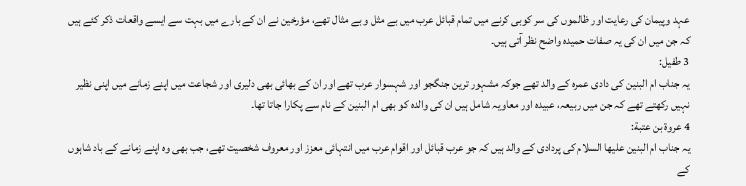عہد وپیمان کی رعایت اور ظالموں کی سر کوبی کرنے میں تمام قبائل عرب میں بے مثل و بے مثال تھے، مؤرخین نے ان کے بارے میں بہت سے ایسے واقعات ذکر کئے ہیں کہ جن میں ان کی یہ صفات حمیدہ واضح نظر آتی ہیں۔
3 طفيل:
یہ جناب ام البنین کی دادی عمرہ کے والد تھے جوکہ مشہور ترین جنگجو اور شہسوار عرب تھے اور ان کے بھائی بھی دلیری اور شجاعت میں اپنے زمانے میں اپنی نظیر نہیں رکھتے تھے کہ جن میں ربیعہ، عبیدہ اور معاویہ شامل ہیں ان کی والدہ کو بھی ام البنین کے نام سے پکارا جاتا تھا۔
4 عروة بن عتبة:
یہ جناب ام البنین علیھا السلام کی پردادی کے والد ہیں کہ جو عرب قبائل اور اقوام عرب میں انتہائی معزز اور معروف شخصیت تھے، جب بھی وہ اپنے زمانے کے باد شاہوں کے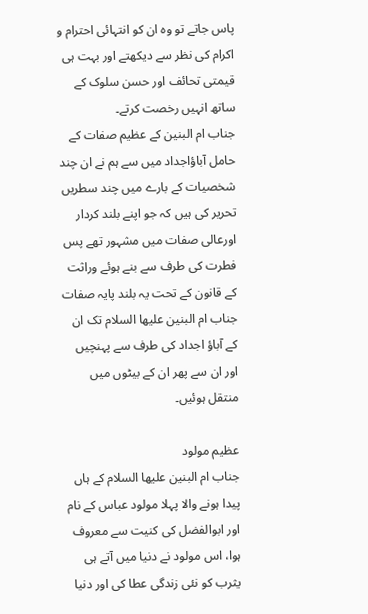پاس جاتے تو وہ ان کو انتہائی احترام و اکرام کی نظر سے دیکھتے اور بہت ہی قیمتی تحائف اور حسن سلوک کے ساتھ انہیں رخصت کرتے۔
جناب ام البنین کے عظیم صفات کے حامل آباؤاجداد میں سے ہم نے ان چند شخصیات کے بارے میں چند سطریں تحریر کی ہیں کہ جو اپنے بلند کردار اورعالی صفات میں مشہور تھے پس فطرت کی طرف سے بنے ہوئے وراثت کے قانون کے تحت یہ بلند پایہ صفات جناب ام البنین علیھا السلام تک ان کے آباؤ اجداد کی طرف سے پہنچیں اور ان سے پھر ان کے بیٹوں میں منتقل ہوئیں۔

عظیم مولود
جناب ام البنین علیھا السلام کے ہاں پیدا ہونے والا پہلا مولود عباس کے نام اور ابوالفضل کی کنیت سے معروف ہوا، اس مولود نے دنیا میں آتے ہی یثرب کو نئی زندگی عطا کی اور دنیا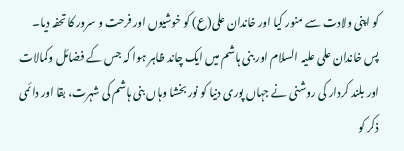کو اپنی ولادت سے منور کیا اور خاندان علی(ع) کو خوشیوں اور فرحت و سرور کا تحفہ دیا۔ پس خاندان علی علیہ السلام اور بنی ہاشم میں ایک چاند ظاہر ہوا کہ جس کے فضائل وکمالات اور بلند کردار کی روشنی نے جہاں پوری دنیا کو نور بخشا وہاں بنی ہاشم کی شہرت، بقا اور دائمی ذکر کو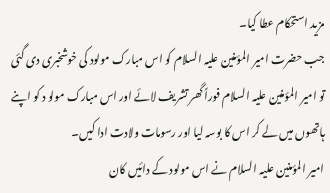مزید استحکام عطا کیا۔
جب حضرت امیر المؤمنین علیہ السلام کو اس مبارک مولود کی خوشخبری دی گئی تو امیر المؤمنین علیہ السلام فوراً گھر تشریف لائے اور اس مبارک مولو د کو اپنے ہاتھوں میں لے کر اس کا بوسہ لیا اور رسومات ولادت ادا کیں۔
امیر المؤمنین علیہ السلام نے اس مولود کے دائیں کان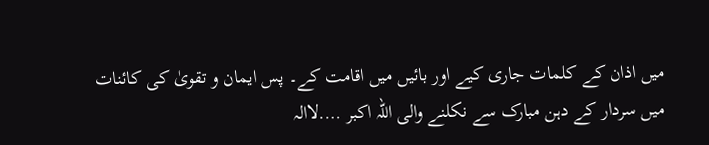میں اذان کے کلمات جاری کیے اور بائیں میں اقامت کے۔ پس ایمان و تقویٰ کی کائنات میں سردار کے دہن مبارک سے نکلنے والی اللہ اکبر ….لاالہ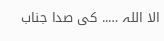الا اللہ ….. کی صدا جناب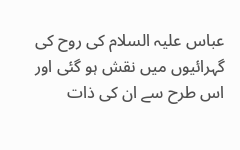عباس علیہ السلام کی روح کی گہرائیوں میں نقش ہو گئی اور اس طرح سے ان کی ذات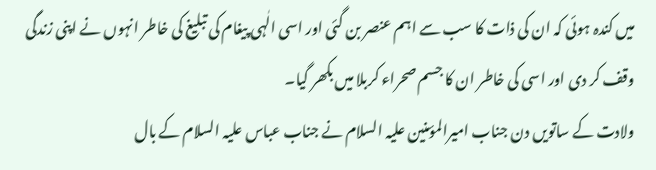میں کندہ ہوئی کہ ان کی ذات کا سب سے اہم عنصر بن گئی اور اسی الٰہی پیغام کی تبلیغ کی خاطر انہوں نے اپنی زندگی وقف کر دی اور اسی کی خاطر ان کا جسم صحراء کربلا میں بکھر گیا۔
ولادت کے ساتویں دن جناب امیرالمؤمنین علیہ السلام نے جناب عباس علیہ السلام کے بال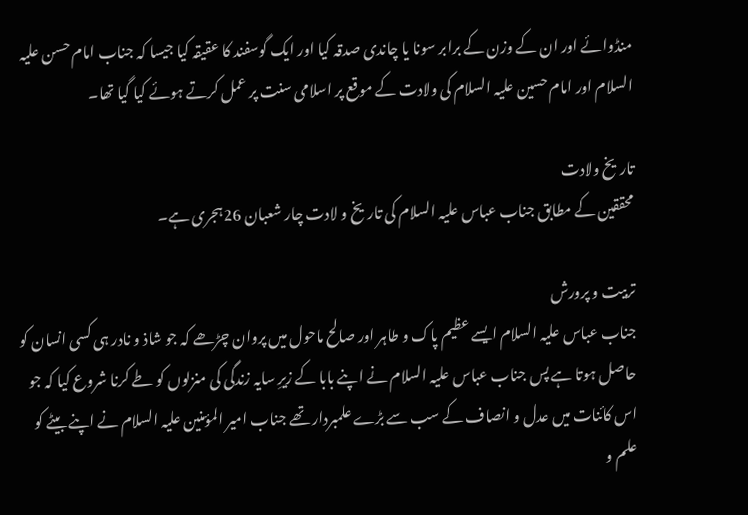منڈوائے اور ان کے وزن کے برابر سونا یا چاندی صدقہ کیا اور ایک گوسفند کا عقیقہ کیا جیسا کہ جناب امام حسن علیہ السلام اور امام حسین علیہ السلام کی ولادت کے موقع پر اسلامی سنت پر عمل کرتے ہوئے کیا گیا تھا۔

تاریخ ولادت
محققین کے مطابق جناب عباس علیہ السلام کی تاریخ و لادت چار شعبان 26ہجری ہے۔

تربیت و پرورش
جناب عباس علیہ السلام ایسے عظیم پاک و طاہر اور صالح ماحول میں پروان چڑھے کہ جو شاذ و نادر ہی کسی انسان کو حاصل ہوتا ہے پس جناب عباس علیہ السلام نے اپنے بابا کے زیرِ سایہ زندگی کی منزلوں کو طے کرنا شروع کیا کہ جو اس کائنات میں عدل و انصاف کے سب سے بڑے علمبردار تھے جناب امیر المؤمنین علیہ السلام نے اپنے بیٹے کو علم و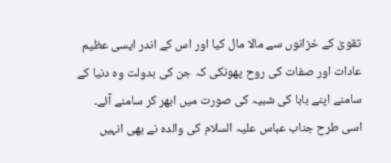تقویٰ کے خزانوں سے مالا مال کیا اور اس کے اندر ایسی عظیم عادات اور صفات کی روح پھونکی کہ جن کی بدولت وہ دنیا کے سامنے اپنے بابا کی شبیہ کی صورت میں ابھر کر سامنے آئے۔
اسی طرح جناب عباس علیہ السلام کی والدہ نے بھی انہیں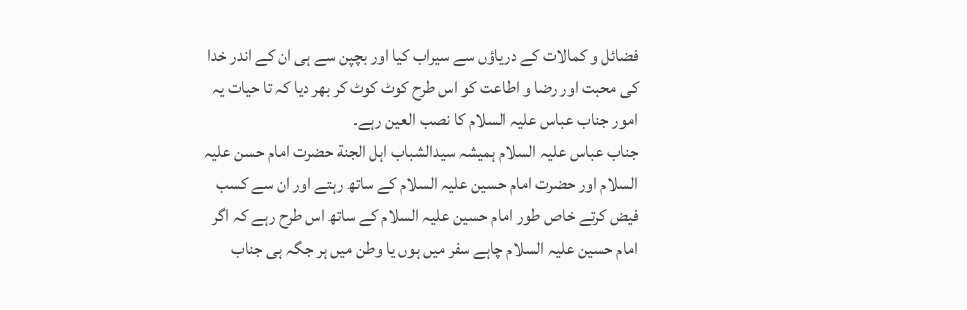فضائل و کمالات کے دریاؤں سے سیراب کیا اور بچپن سے ہی ان کے اندر خدا کی محبت اور رضا و اطاعت کو اس طرح کوٹ کوٹ کر بھر دیا کہ تا حیات یہ امور جناب عباس علیہ السلام کا نصب العین رہے۔
جناب عباس علیہ السلام ہمیشہ سیدالشباب اہل الجنة حضرت امام حسن علیہ السلام اور حضرت امام حسین علیہ السلام کے ساتھ رہتے اور ان سے کسب فیض کرتے خاص طور امام حسین علیہ السلام کے ساتھ اس طرح رہے کہ اگر امام حسین علیہ السلام چاہے سفر میں ہوں یا وطن میں ہر جگہ ہی جناب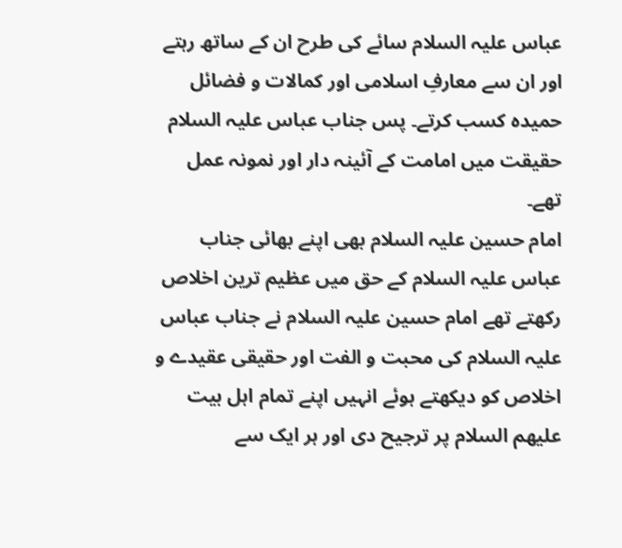عباس علیہ السلام سائے کی طرح ان کے ساتھ رہتے اور ان سے معارفِ اسلامی اور کمالات و فضائل حمیدہ کسب کرتے۔ پس جناب عباس علیہ السلام حقیقت میں امامت کے آئینہ دار اور نمونہ عمل تھے۔
امام حسین علیہ السلام بھی اپنے بھائی جناب عباس علیہ السلام کے حق میں عظیم ترین اخلاص رکھتے تھے امام حسین علیہ السلام نے جناب عباس علیہ السلام کی محبت و الفت اور حقیقی عقیدے و اخلاص کو دیکھتے ہوئے انہیں اپنے تمام اہل بیت علیھم السلام پر ترجیح دی اور ہر ایک سے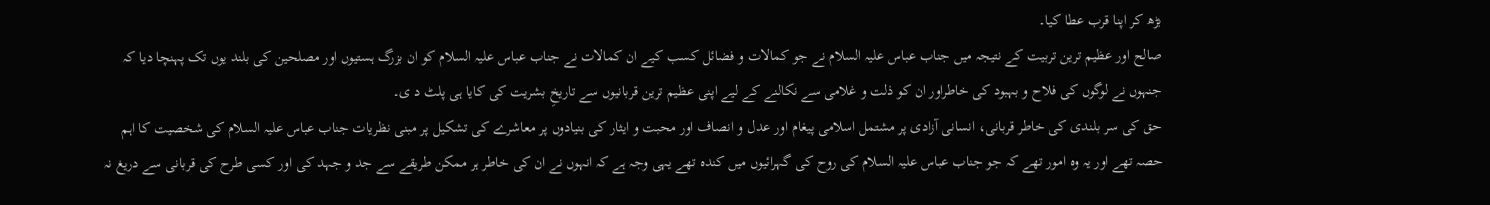بڑھ کر اپنا قرب عطا کیا۔
صالح اور عظیم ترین تربیت کے نتیجہ میں جناب عباس علیہ السلام نے جو کمالات و فضائل کسب کیے ان کمالات نے جناب عباس علیہ السلام کو ان بزرگ ہستیوں اور مصلحین کی بلند یوں تک پہنچا دیا کہ جنہوں نے لوگوں کی فلاح و بہبود کی خاطراور ان کو ذلت و غلامی سے نکالنے کے لیے اپنی عظیم ترین قربانیوں سے تاریخِ بشریت کی کایا ہی پلٹ د ی۔
حق کی سر بلندی کی خاطر قربانی، انسانی آزادی پر مشتمل اسلامی پیغام اور عدل و انصاف اور محبت و ایثار کی بنیادوں پر معاشرے کی تشکیل پر مبنی نظریات جناب عباس علیہ السلام کی شخصیت کا اہم حصہ تھے اور یہ وہ امور تھے کہ جو جناب عباس علیہ السلام کی روح کی گہرائیوں میں کندہ تھے یہی وجہ ہے کہ انہوں نے ان کی خاطر ہر ممکن طریقے سے جد و جہد کی اور کسی طرح کی قربانی سے دریغ نہ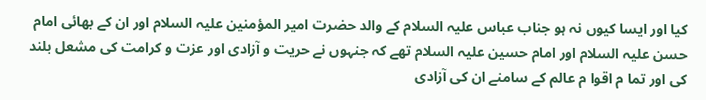کیا اور ایسا کیوں نہ ہو جناب عباس علیہ السلام کے والد حضرت امیر المؤمنین علیہ السلام اور ان کے بھائی امام حسن علیہ السلام اور امام حسین علیہ السلام تھے کہ جنہوں نے حریت و آزادی اور عزت و کرامت کی مشعل بلند کی اور تما م اقوا م عالم کے سامنے ان کی آزادی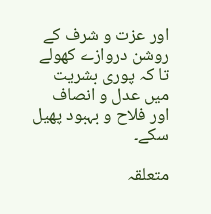اور عزت و شرف کے روشن دروازے کھولے تا کہ پوری بشریت میں عدل و انصاف اور فلاح و بہبود پھیل سکے۔

متعلقہ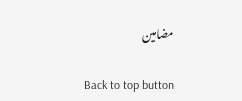مضامین

Back to top button